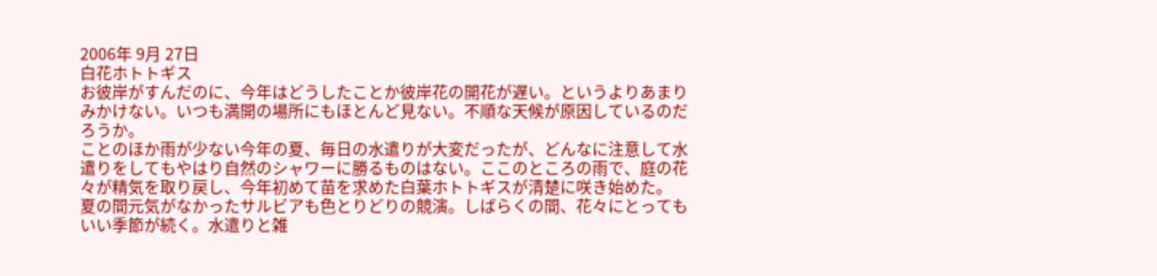2006年 9月 27日
白花ホトトギス
お彼岸がすんだのに、今年はどうしたことか彼岸花の開花が遅い。というよりあまりみかけない。いつも満開の場所にもほとんど見ない。不順な天候が原因しているのだろうか。
ことのほか雨が少ない今年の夏、毎日の水遣りが大変だったが、どんなに注意して水遣りをしてもやはり自然のシャワーに勝るものはない。ここのところの雨で、庭の花々が精気を取り戻し、今年初めて苗を求めた白葉ホトトギスが清楚に咲き始めた。
夏の間元気がなかったサルビアも色とりどりの競演。しばらくの間、花々にとってもいい季節が続く。水遣りと雑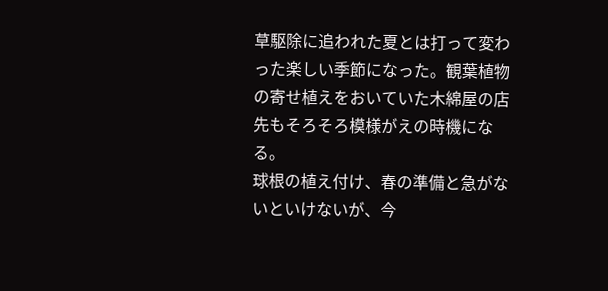草駆除に追われた夏とは打って変わった楽しい季節になった。観葉植物の寄せ植えをおいていた木綿屋の店先もそろそろ模様がえの時機になる。
球根の植え付け、春の準備と急がないといけないが、今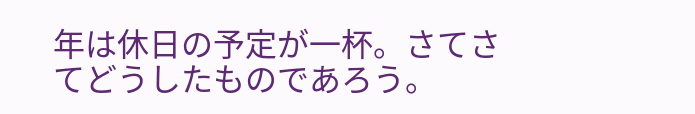年は休日の予定が一杯。さてさてどうしたものであろう。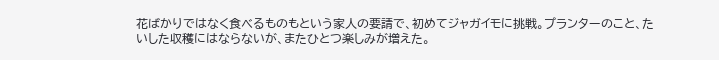花ばかりではなく食べるものもという家人の要請で、初めてジャガイモに挑戦。プランターのこと、たいした収穫にはならないが、またひとつ楽しみが増えた。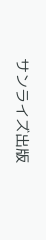サンライズ出版